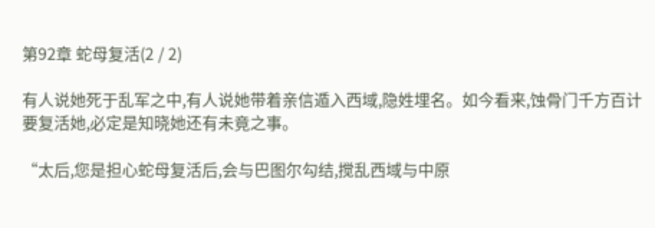第92章 蛇母复活(2 / 2)

有人说她死于乱军之中,有人说她带着亲信遁入西域,隐姓埋名。如今看来,蚀骨门千方百计要复活她,必定是知晓她还有未竟之事。

“太后,您是担心蛇母复活后,会与巴图尔勾结,搅乱西域与中原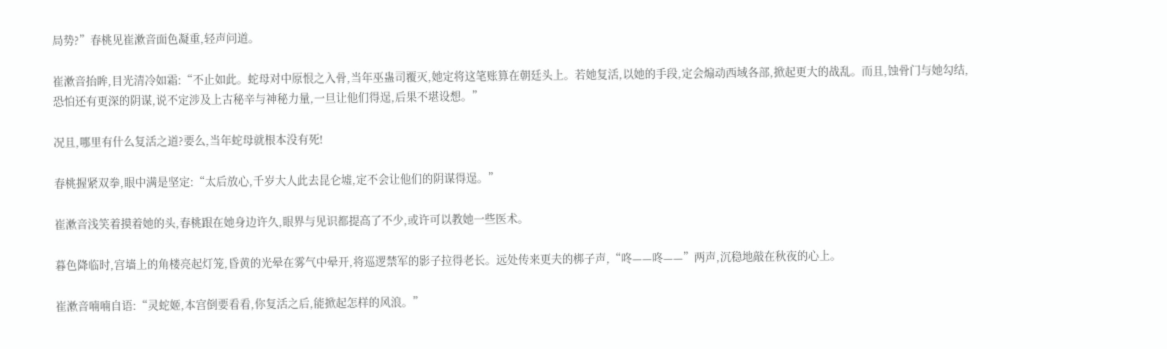局势?”春桃见崔漱音面色凝重,轻声问道。

崔漱音抬眸,目光清冷如霜:“不止如此。蛇母对中原恨之入骨,当年巫蛊司覆灭,她定将这笔账算在朝廷头上。若她复活,以她的手段,定会煽动西域各部,掀起更大的战乱。而且,蚀骨门与她勾结,恐怕还有更深的阴谋,说不定涉及上古秘辛与神秘力量,一旦让他们得逞,后果不堪设想。”

况且,哪里有什么复活之道?要么,当年蛇母就根本没有死!

春桃握紧双拳,眼中满是坚定:“太后放心,千岁大人此去昆仑墟,定不会让他们的阴谋得逞。”

崔漱音浅笑着摸着她的头,春桃跟在她身边许久,眼界与见识都提高了不少,或许可以教她一些医术。

暮色降临时,宫墙上的角楼亮起灯笼,昏黄的光晕在雾气中晕开,将巡逻禁军的影子拉得老长。远处传来更夫的梆子声,“咚——咚——”两声,沉稳地敲在秋夜的心上。

崔漱音喃喃自语:“灵蛇姬,本宫倒要看看,你复活之后,能掀起怎样的风浪。”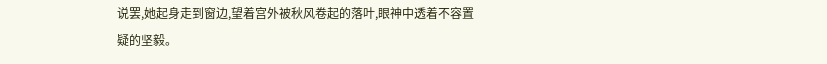说罢,她起身走到窗边,望着宫外被秋风卷起的落叶,眼神中透着不容置疑的坚毅。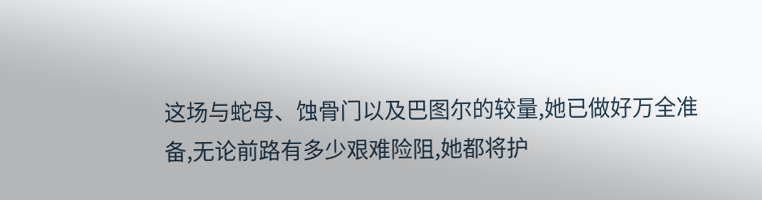这场与蛇母、蚀骨门以及巴图尔的较量,她已做好万全准备,无论前路有多少艰难险阻,她都将护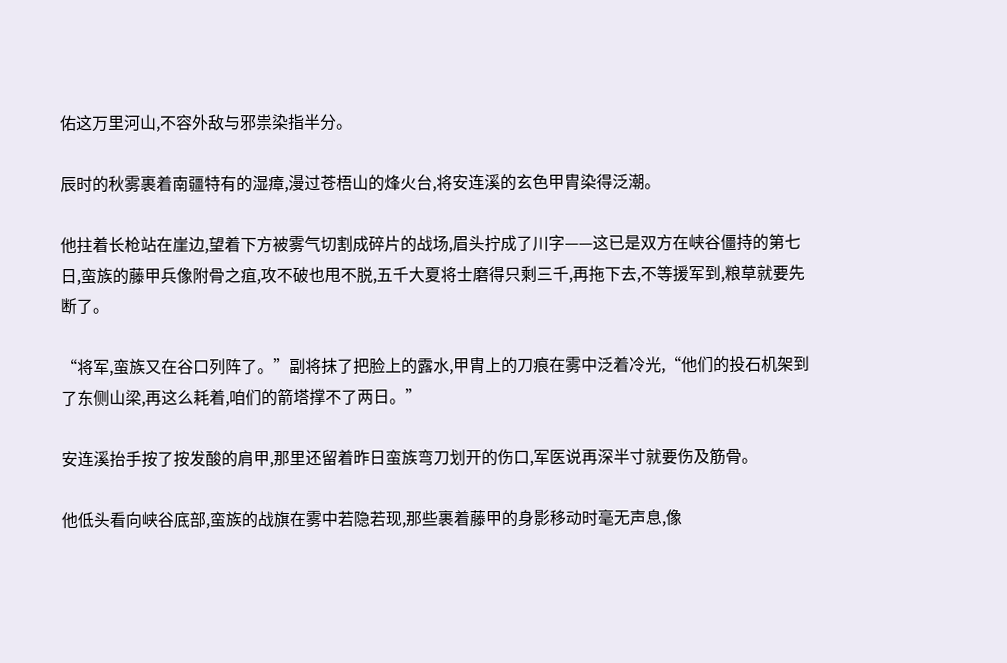佑这万里河山,不容外敌与邪祟染指半分。

辰时的秋雾裹着南疆特有的湿瘴,漫过苍梧山的烽火台,将安连溪的玄色甲胄染得泛潮。

他拄着长枪站在崖边,望着下方被雾气切割成碎片的战场,眉头拧成了川字——这已是双方在峡谷僵持的第七日,蛮族的藤甲兵像附骨之疽,攻不破也甩不脱,五千大夏将士磨得只剩三千,再拖下去,不等援军到,粮草就要先断了。

“将军,蛮族又在谷口列阵了。”副将抹了把脸上的露水,甲胄上的刀痕在雾中泛着冷光,“他们的投石机架到了东侧山梁,再这么耗着,咱们的箭塔撑不了两日。”

安连溪抬手按了按发酸的肩甲,那里还留着昨日蛮族弯刀划开的伤口,军医说再深半寸就要伤及筋骨。

他低头看向峡谷底部,蛮族的战旗在雾中若隐若现,那些裹着藤甲的身影移动时毫无声息,像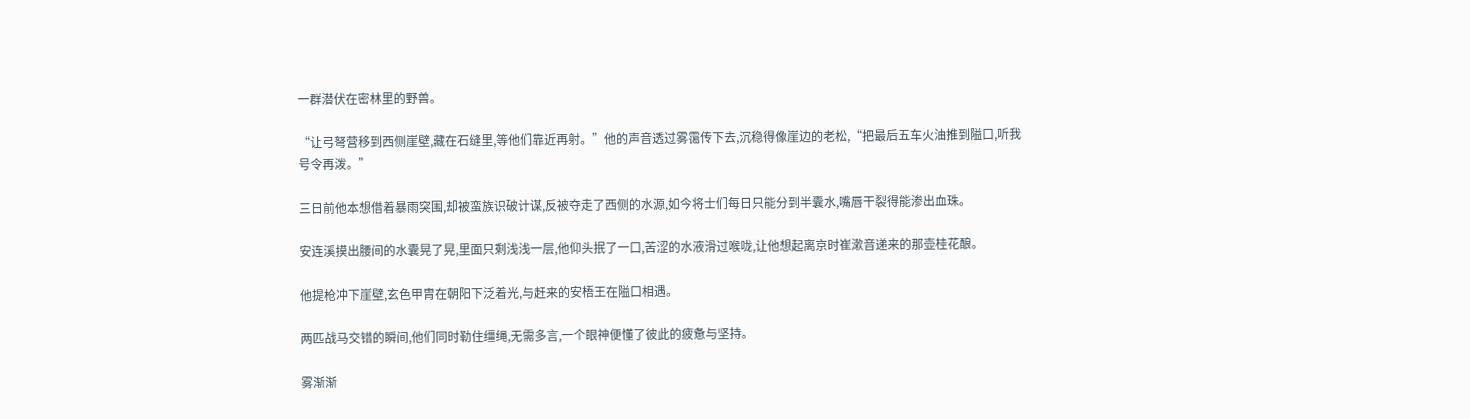一群潜伏在密林里的野兽。

“让弓弩营移到西侧崖壁,藏在石缝里,等他们靠近再射。”他的声音透过雾霭传下去,沉稳得像崖边的老松,“把最后五车火油推到隘口,听我号令再泼。”

三日前他本想借着暴雨突围,却被蛮族识破计谋,反被夺走了西侧的水源,如今将士们每日只能分到半囊水,嘴唇干裂得能渗出血珠。

安连溪摸出腰间的水囊晃了晃,里面只剩浅浅一层,他仰头抿了一口,苦涩的水液滑过喉咙,让他想起离京时崔漱音递来的那壶桂花酿。

他提枪冲下崖壁,玄色甲胄在朝阳下泛着光,与赶来的安梧王在隘口相遇。

两匹战马交错的瞬间,他们同时勒住缰绳,无需多言,一个眼神便懂了彼此的疲惫与坚持。

雾渐渐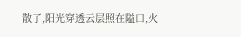散了,阳光穿透云层照在隘口,火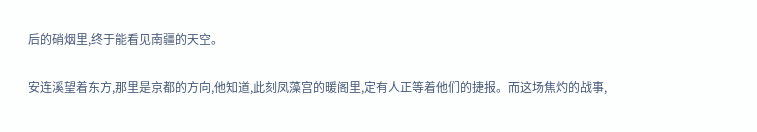后的硝烟里,终于能看见南疆的天空。

安连溪望着东方,那里是京都的方向,他知道,此刻凤藻宫的暖阁里,定有人正等着他们的捷报。而这场焦灼的战事,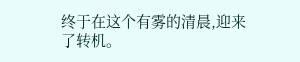终于在这个有雾的清晨,迎来了转机。